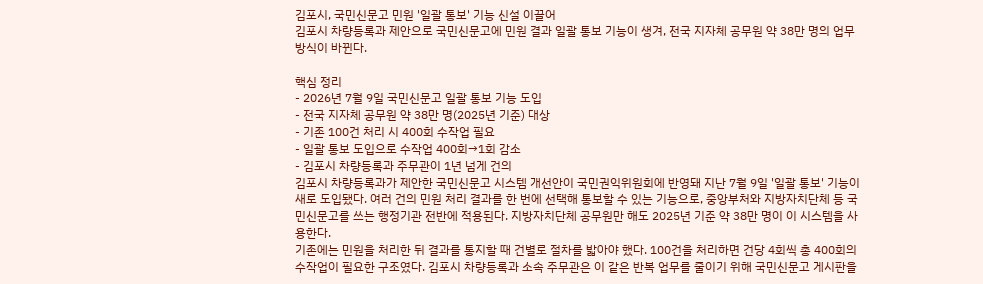김포시, 국민신문고 민원 '일괄 통보' 기능 신설 이끌어
김포시 차량등록과 제안으로 국민신문고에 민원 결과 일괄 통보 기능이 생겨, 전국 지자체 공무원 약 38만 명의 업무 방식이 바뀐다.

핵심 정리
- 2026년 7월 9일 국민신문고 일괄 통보 기능 도입
- 전국 지자체 공무원 약 38만 명(2025년 기준) 대상
- 기존 100건 처리 시 400회 수작업 필요
- 일괄 통보 도입으로 수작업 400회→1회 감소
- 김포시 차량등록과 주무관이 1년 넘게 건의
김포시 차량등록과가 제안한 국민신문고 시스템 개선안이 국민권익위원회에 반영돼 지난 7월 9일 '일괄 통보' 기능이 새로 도입됐다. 여러 건의 민원 처리 결과를 한 번에 선택해 통보할 수 있는 기능으로, 중앙부처와 지방자치단체 등 국민신문고를 쓰는 행정기관 전반에 적용된다. 지방자치단체 공무원만 해도 2025년 기준 약 38만 명이 이 시스템을 사용한다.
기존에는 민원을 처리한 뒤 결과를 통지할 때 건별로 절차를 밟아야 했다. 100건을 처리하면 건당 4회씩 총 400회의 수작업이 필요한 구조였다. 김포시 차량등록과 소속 주무관은 이 같은 반복 업무를 줄이기 위해 국민신문고 게시판을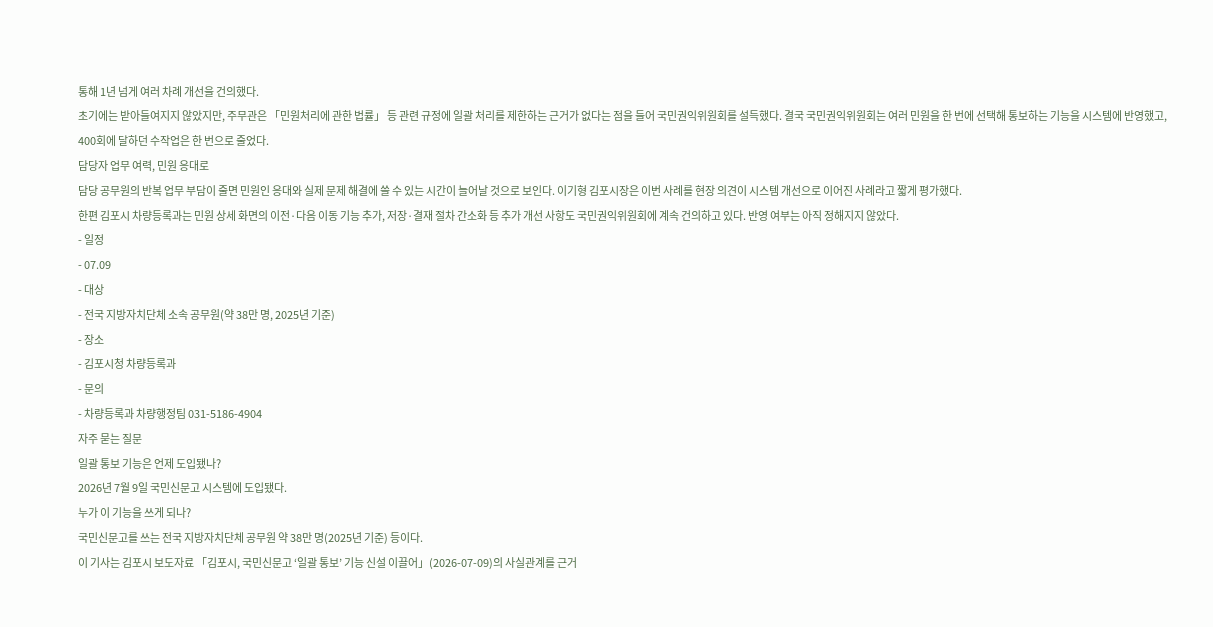통해 1년 넘게 여러 차례 개선을 건의했다.
초기에는 받아들여지지 않았지만, 주무관은 「민원처리에 관한 법률」 등 관련 규정에 일괄 처리를 제한하는 근거가 없다는 점을 들어 국민권익위원회를 설득했다. 결국 국민권익위원회는 여러 민원을 한 번에 선택해 통보하는 기능을 시스템에 반영했고, 400회에 달하던 수작업은 한 번으로 줄었다.
담당자 업무 여력, 민원 응대로
담당 공무원의 반복 업무 부담이 줄면 민원인 응대와 실제 문제 해결에 쓸 수 있는 시간이 늘어날 것으로 보인다. 이기형 김포시장은 이번 사례를 현장 의견이 시스템 개선으로 이어진 사례라고 짧게 평가했다.
한편 김포시 차량등록과는 민원 상세 화면의 이전·다음 이동 기능 추가, 저장·결재 절차 간소화 등 추가 개선 사항도 국민권익위원회에 계속 건의하고 있다. 반영 여부는 아직 정해지지 않았다.
- 일정
- 07.09
- 대상
- 전국 지방자치단체 소속 공무원(약 38만 명, 2025년 기준)
- 장소
- 김포시청 차량등록과
- 문의
- 차량등록과 차량행정팀 031-5186-4904
자주 묻는 질문
일괄 통보 기능은 언제 도입됐나?
2026년 7월 9일 국민신문고 시스템에 도입됐다.
누가 이 기능을 쓰게 되나?
국민신문고를 쓰는 전국 지방자치단체 공무원 약 38만 명(2025년 기준) 등이다.
이 기사는 김포시 보도자료 「김포시, 국민신문고 ‘일괄 통보’ 기능 신설 이끌어」(2026-07-09)의 사실관계를 근거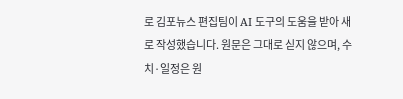로 김포뉴스 편집팀이 AI 도구의 도움을 받아 새로 작성했습니다. 원문은 그대로 싣지 않으며, 수치·일정은 원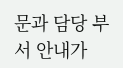문과 담당 부서 안내가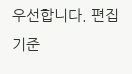우선합니다. 편집 기준